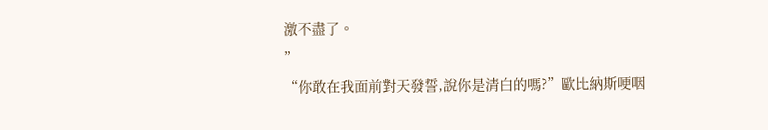激不盡了。
”
“你敢在我面前對天發誓,說你是清白的嗎?”歐比納斯哽咽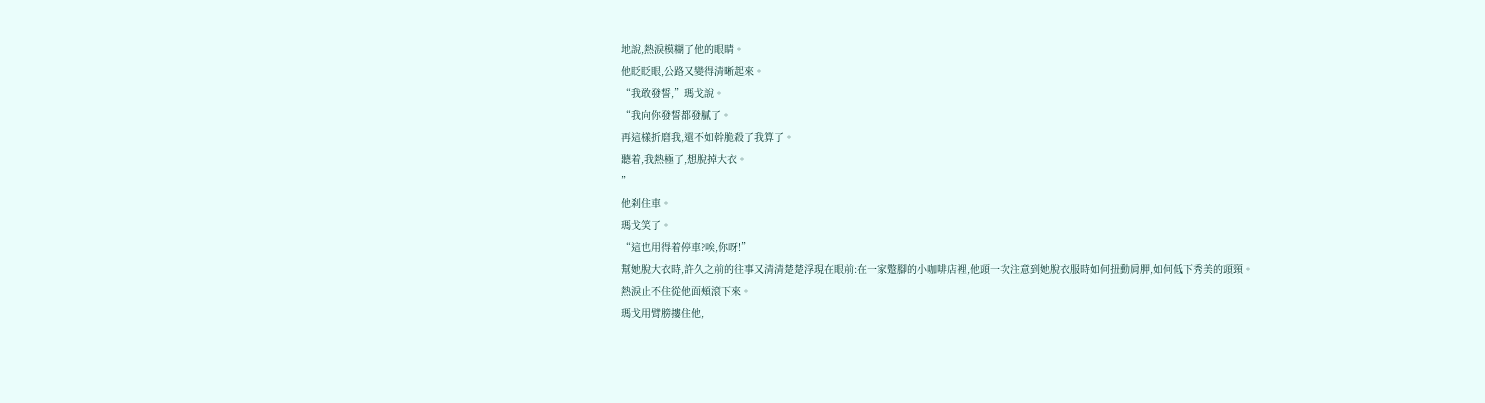地說,熱淚模糊了他的眼睛。
他眨眨眼,公路又變得清晰起來。
“我敢發誓,”瑪戈說。
“我向你發誓都發膩了。
再這樣折磨我,還不如幹脆殺了我算了。
聽着,我熱極了,想脫掉大衣。
”
他刹住車。
瑪戈笑了。
“這也用得着停車?唉,你呀!”
幫她脫大衣時,許久之前的往事又清清楚楚浮現在眼前:在一家蹩腳的小咖啡店裡,他頭一次注意到她脫衣服時如何扭動肩胛,如何低下秀美的頭頸。
熱淚止不住從他面頰滾下來。
瑪戈用臂膀摟住他,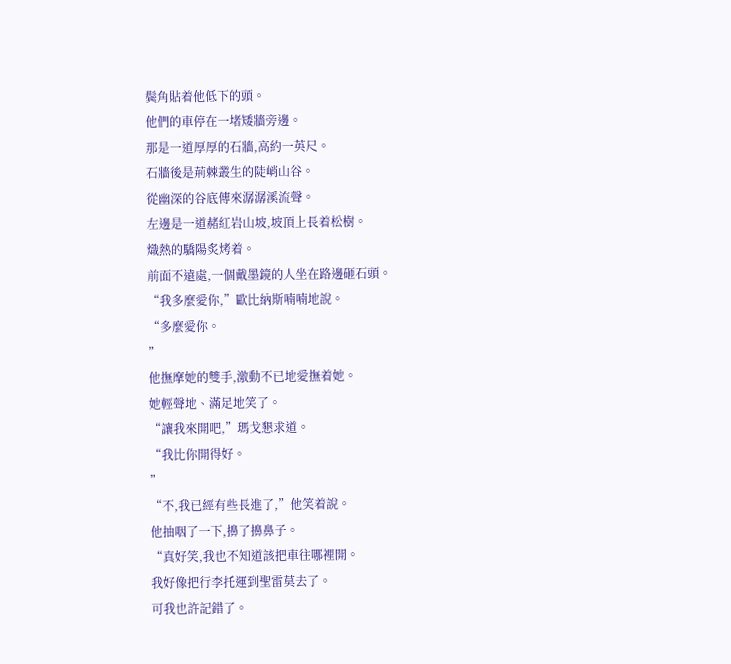鬓角貼着他低下的頭。
他們的車停在一堵矮牆旁邊。
那是一道厚厚的石牆,高約一英尺。
石牆後是荊棘叢生的陡峭山谷。
從幽深的谷底傳來潺潺溪流聲。
左邊是一道赭紅岩山坡,坡頂上長着松樹。
熾熱的驕陽炙烤着。
前面不遠處,一個戴墨鏡的人坐在路邊砸石頭。
“我多麼愛你,”歐比納斯喃喃地說。
“多麼愛你。
”
他撫摩她的雙手,激動不已地愛撫着她。
她輕聲地、滿足地笑了。
“讓我來開吧,”瑪戈懇求道。
“我比你開得好。
”
“不,我已經有些長進了,”他笑着說。
他抽咽了一下,擤了擤鼻子。
“真好笑,我也不知道該把車往哪裡開。
我好像把行李托運到聖雷莫去了。
可我也許記錯了。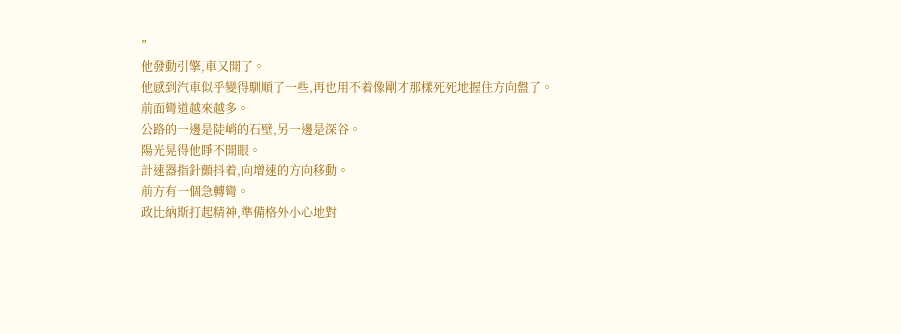”
他發動引擎,車又開了。
他感到汽車似乎變得馴順了一些,再也用不着像剛才那樣死死地握住方向盤了。
前面彎道越來越多。
公路的一邊是陡峭的石壁,另一邊是深谷。
陽光晃得他睜不開眼。
計速器指針顫抖着,向增速的方向移動。
前方有一個急轉彎。
政比納斯打起精神,準備格外小心地對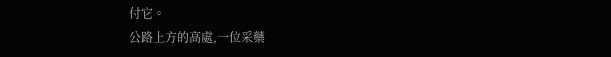付它。
公路上方的高處,一位采藥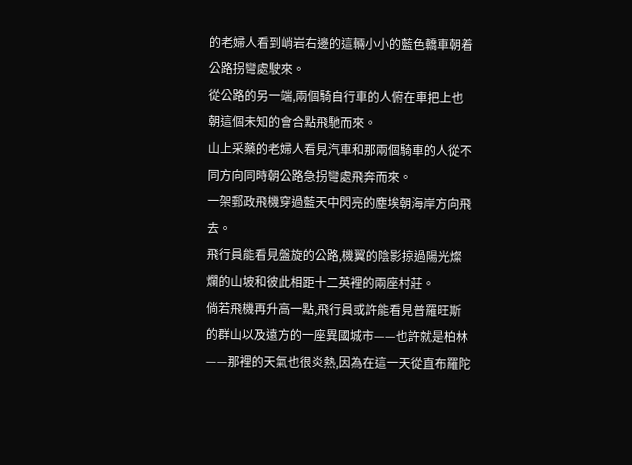的老婦人看到峭岩右邊的這輛小小的藍色轎車朝着公路拐彎處駛來。
從公路的另一端,兩個騎自行車的人俯在車把上也朝這個未知的會合點飛馳而來。
山上采藥的老婦人看見汽車和那兩個騎車的人從不同方向同時朝公路急拐彎處飛奔而來。
一架郵政飛機穿過藍天中閃亮的塵埃朝海岸方向飛去。
飛行員能看見盤旋的公路,機翼的陰影掠過陽光燦爛的山坡和彼此相距十二英裡的兩座村莊。
倘若飛機再升高一點,飛行員或許能看見普羅旺斯的群山以及遠方的一座異國城市——也許就是柏林——那裡的天氣也很炎熱,因為在這一天從直布羅陀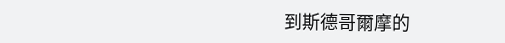到斯德哥爾摩的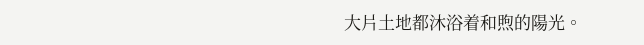大片土地都沐浴着和煦的陽光。